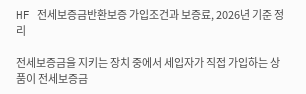HF 전세보증금반환보증 가입조건과 보증료, 2026년 기준 정리

전세보증금을 지키는 장치 중에서 세입자가 직접 가입하는 상품이 전세보증금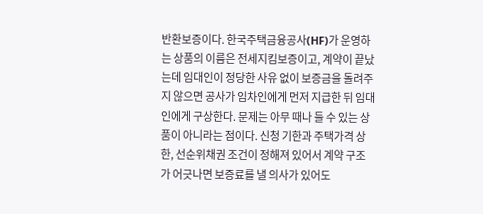반환보증이다. 한국주택금융공사(HF)가 운영하는 상품의 이름은 전세지킴보증이고, 계약이 끝났는데 임대인이 정당한 사유 없이 보증금을 돌려주지 않으면 공사가 임차인에게 먼저 지급한 뒤 임대인에게 구상한다. 문제는 아무 때나 들 수 있는 상품이 아니라는 점이다. 신청 기한과 주택가격 상한, 선순위채권 조건이 정해져 있어서 계약 구조가 어긋나면 보증료를 낼 의사가 있어도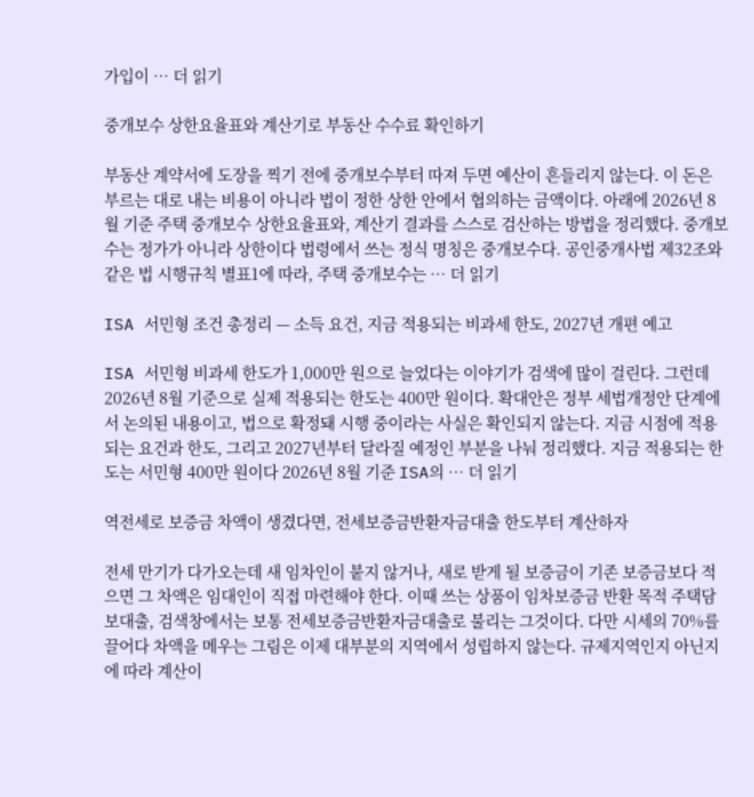가입이 … 더 읽기

중개보수 상한요율표와 계산기로 부동산 수수료 확인하기

부동산 계약서에 도장을 찍기 전에 중개보수부터 따져 두면 예산이 흔들리지 않는다. 이 돈은 부르는 대로 내는 비용이 아니라 법이 정한 상한 안에서 협의하는 금액이다. 아래에 2026년 8월 기준 주택 중개보수 상한요율표와, 계산기 결과를 스스로 검산하는 방법을 정리했다. 중개보수는 정가가 아니라 상한이다 법령에서 쓰는 정식 명칭은 중개보수다. 공인중개사법 제32조와 같은 법 시행규칙 별표1에 따라, 주택 중개보수는 … 더 읽기

ISA 서민형 조건 총정리 — 소득 요건, 지금 적용되는 비과세 한도, 2027년 개편 예고

ISA 서민형 비과세 한도가 1,000만 원으로 늘었다는 이야기가 검색에 많이 걸린다. 그런데 2026년 8월 기준으로 실제 적용되는 한도는 400만 원이다. 확대안은 정부 세법개정안 단계에서 논의된 내용이고, 법으로 확정돼 시행 중이라는 사실은 확인되지 않는다. 지금 시점에 적용되는 요건과 한도, 그리고 2027년부터 달라질 예정인 부분을 나눠 정리했다. 지금 적용되는 한도는 서민형 400만 원이다 2026년 8월 기준 ISA의 … 더 읽기

역전세로 보증금 차액이 생겼다면, 전세보증금반환자금대출 한도부터 계산하자

전세 만기가 다가오는데 새 임차인이 붙지 않거나, 새로 받게 될 보증금이 기존 보증금보다 적으면 그 차액은 임대인이 직접 마련해야 한다. 이때 쓰는 상품이 임차보증금 반환 목적 주택담보대출, 검색창에서는 보통 전세보증금반환자금대출로 불리는 그것이다. 다만 시세의 70%를 끌어다 차액을 메우는 그림은 이제 대부분의 지역에서 성립하지 않는다. 규제지역인지 아닌지에 따라 계산이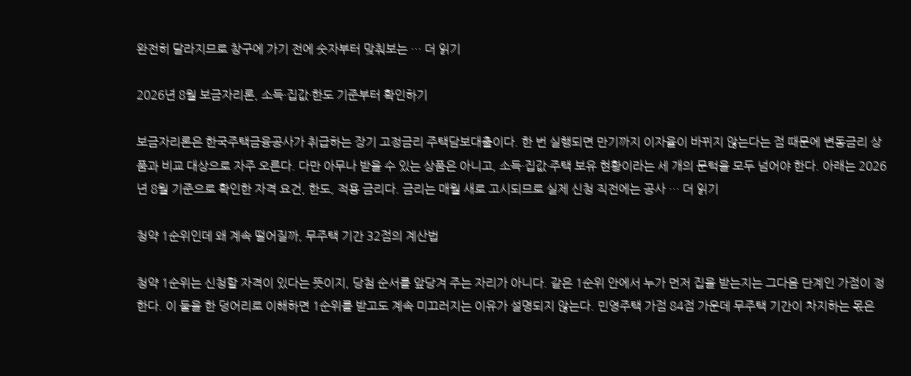완전히 달라지므로 창구에 가기 전에 숫자부터 맞춰보는 … 더 읽기

2026년 8월 보금자리론, 소득·집값·한도 기준부터 확인하기

보금자리론은 한국주택금융공사가 취급하는 장기 고정금리 주택담보대출이다. 한 번 실행되면 만기까지 이자율이 바뀌지 않는다는 점 때문에 변동금리 상품과 비교 대상으로 자주 오른다. 다만 아무나 받을 수 있는 상품은 아니고, 소득·집값·주택 보유 현황이라는 세 개의 문턱을 모두 넘어야 한다. 아래는 2026년 8월 기준으로 확인한 자격 요건, 한도, 적용 금리다. 금리는 매월 새로 고시되므로 실제 신청 직전에는 공사 … 더 읽기

청약 1순위인데 왜 계속 떨어질까, 무주택 기간 32점의 계산법

청약 1순위는 신청할 자격이 있다는 뜻이지, 당첨 순서를 앞당겨 주는 자리가 아니다. 같은 1순위 안에서 누가 먼저 집을 받는지는 그다음 단계인 가점이 정한다. 이 둘을 한 덩어리로 이해하면 1순위를 받고도 계속 미끄러지는 이유가 설명되지 않는다. 민영주택 가점 84점 가운데 무주택 기간이 차지하는 몫은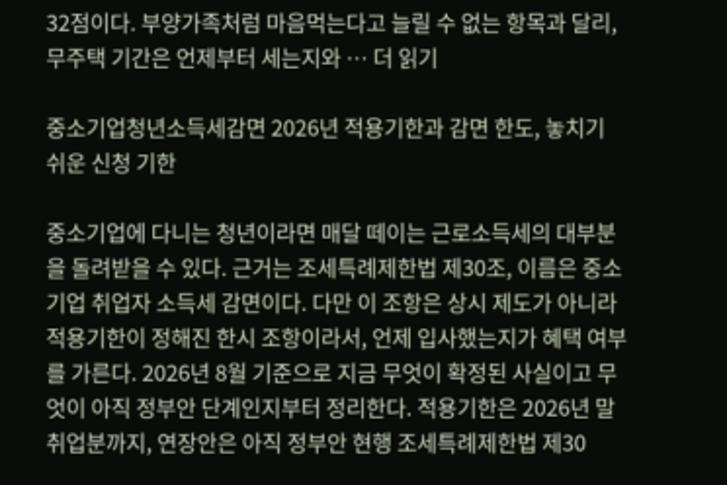32점이다. 부양가족처럼 마음먹는다고 늘릴 수 없는 항목과 달리, 무주택 기간은 언제부터 세는지와 … 더 읽기

중소기업청년소득세감면 2026년 적용기한과 감면 한도, 놓치기 쉬운 신청 기한

중소기업에 다니는 청년이라면 매달 떼이는 근로소득세의 대부분을 돌려받을 수 있다. 근거는 조세특례제한법 제30조, 이름은 중소기업 취업자 소득세 감면이다. 다만 이 조항은 상시 제도가 아니라 적용기한이 정해진 한시 조항이라서, 언제 입사했는지가 혜택 여부를 가른다. 2026년 8월 기준으로 지금 무엇이 확정된 사실이고 무엇이 아직 정부안 단계인지부터 정리한다. 적용기한은 2026년 말 취업분까지, 연장안은 아직 정부안 현행 조세특례제한법 제30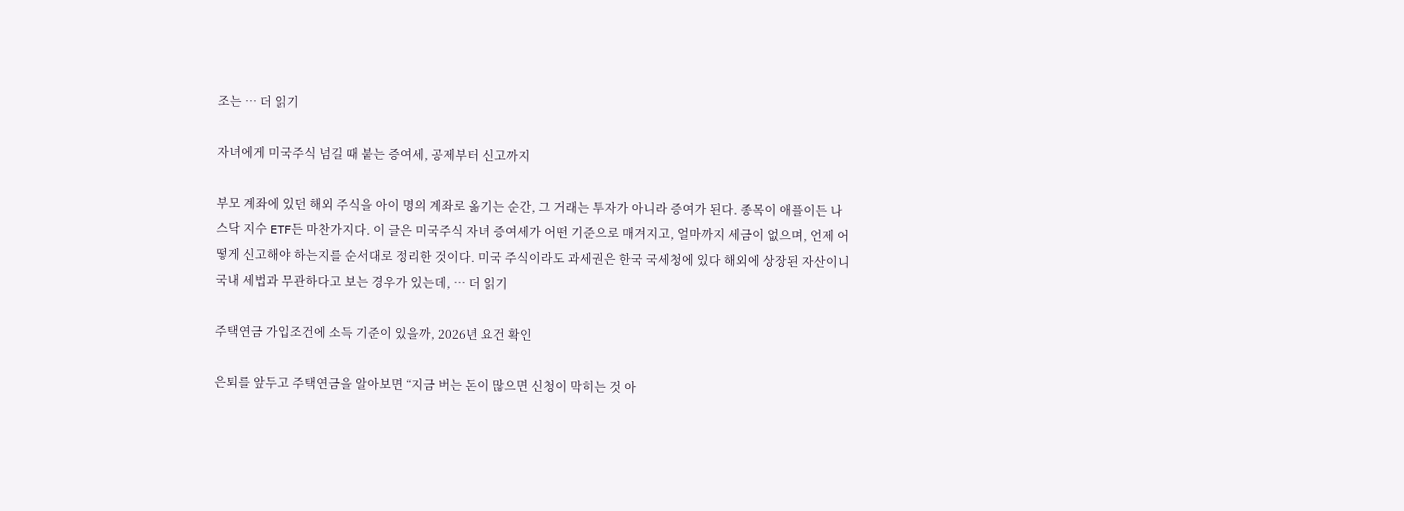조는 … 더 읽기

자녀에게 미국주식 넘길 때 붙는 증여세, 공제부터 신고까지

부모 계좌에 있던 해외 주식을 아이 명의 계좌로 옮기는 순간, 그 거래는 투자가 아니라 증여가 된다. 종목이 애플이든 나스닥 지수 ETF든 마찬가지다. 이 글은 미국주식 자녀 증여세가 어떤 기준으로 매겨지고, 얼마까지 세금이 없으며, 언제 어떻게 신고해야 하는지를 순서대로 정리한 것이다. 미국 주식이라도 과세권은 한국 국세청에 있다 해외에 상장된 자산이니 국내 세법과 무관하다고 보는 경우가 있는데, … 더 읽기

주택연금 가입조건에 소득 기준이 있을까, 2026년 요건 확인

은퇴를 앞두고 주택연금을 알아보면 “지금 버는 돈이 많으면 신청이 막히는 것 아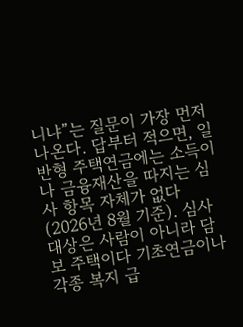니냐”는 질문이 가장 먼저 나온다. 답부터 적으면, 일반형 주택연금에는 소득이나 금융재산을 따지는 심사 항목 자체가 없다(2026년 8월 기준). 심사 대상은 사람이 아니라 담보 주택이다 기초연금이나 각종 복지 급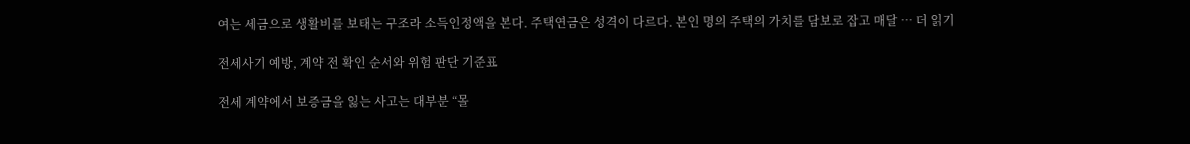여는 세금으로 생활비를 보태는 구조라 소득인정액을 본다. 주택연금은 성격이 다르다. 본인 명의 주택의 가치를 담보로 잡고 매달 … 더 읽기

전세사기 예방, 계약 전 확인 순서와 위험 판단 기준표

전세 계약에서 보증금을 잃는 사고는 대부분 “몰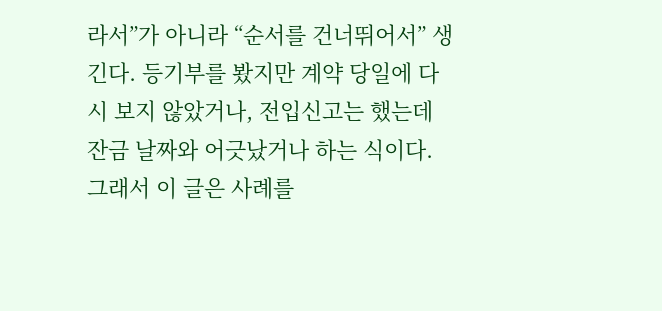라서”가 아니라 “순서를 건너뛰어서” 생긴다. 등기부를 봤지만 계약 당일에 다시 보지 않았거나, 전입신고는 했는데 잔금 날짜와 어긋났거나 하는 식이다. 그래서 이 글은 사례를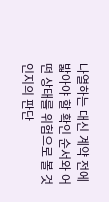나열하는 대신 계약 전에 밟아야 할 확인 순서와 어떤 상태를 위험으로 볼 것인지의 판단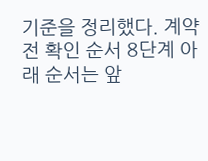기준을 정리했다. 계약 전 확인 순서 8단계 아래 순서는 앞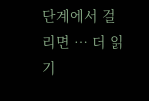단계에서 걸리면 … 더 읽기